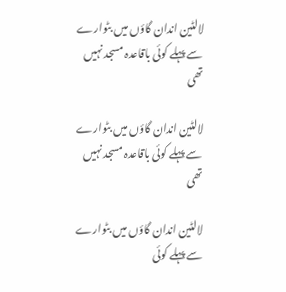لالٹین اندان گاؤں میں بٹوارے سے پہلے کوئی باقاعدہ مسجد نہیں تھی

لالٹین اندان گاؤں میں بٹوارے سے پہلے کوئی باقاعدہ مسجد نہیں تھی

لالٹین اندان گاؤں میں بٹوارے سے پہلے کوئی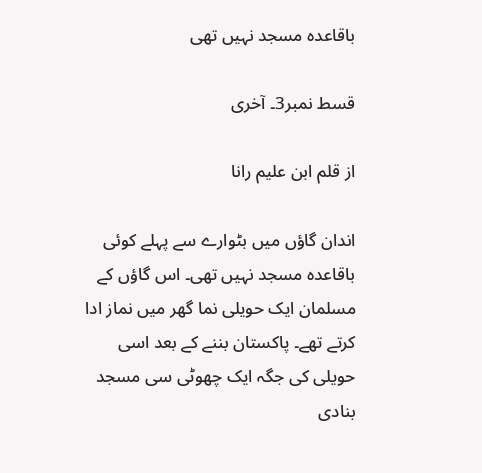باقاعدہ مسجد نہیں تھی

قسط نمبر3۔ آخری

از قلم ابن علیم رانا

اندان گاؤں میں بٹوارے سے پہلے کوئی باقاعدہ مسجد نہیں تھی۔ اس گاؤں کے مسلمان ایک حویلی نما گھر میں نماز ادا کرتے تھے۔ پاکستان بننے کے بعد اسی حویلی کی جگہ ایک چھوٹی سی مسجد بنادی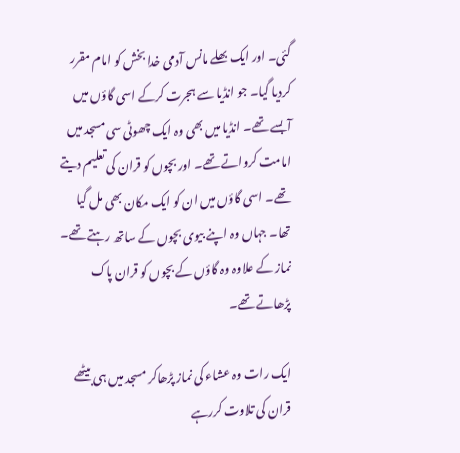گئی۔ اور ایک بھلے مانس آدمی خدا بخش کو امام مقرر کردیا گیا۔ جو انڈیا سے ہجرت کرکے اسی گاؤں میں آبسے تھے۔ انڈیا میں بھی وہ ایک چھوٹی سی مسجد میں امامت کرواتے تھے۔ اور بچوں کو قران کی تعلیم دیتے تھے۔ اسی گاؤں میں ان کو ایک مکان بھی مل گیا تھا۔ جہاں وہ اپنے بیوی بچوں کے ساتھ رہتے تھے۔ نماز کے علاوہ وہ گاؤں کے بچوں کو قران پاک پڑھاتے تھے۔

ایک رات وہ عشاء کی نماز پڑھاکر مسجد میں ہی بیٹھے قران کی تلاوت کررہے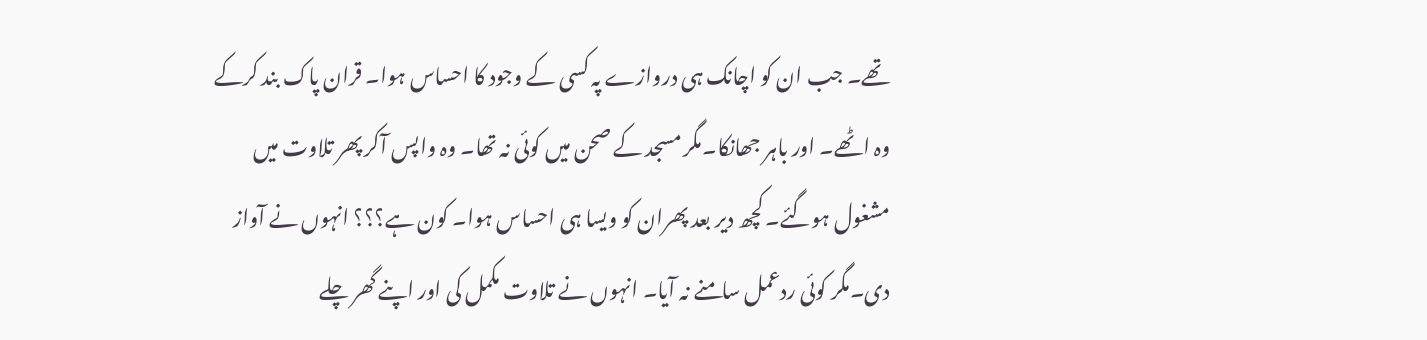تھے۔ جب ان کو اچانک ہی دروازے پہ کسی کے وجود کا احساس ہوا۔ قران پاک بند کرکے وہ اٹھے۔ اور باہر جھانکا۔مگر مسجد کے صحن میں کوئی نہ تھا۔ وہ واپس آکر پھر تلاوت میں مشغول ہوگئے۔ کچھ دیر بعد پھران کو ویسا ہی احساس ہوا۔ کون ہے؟؟؟ انہوں نے آواز دی۔مگر کوئی ردعمل سامنے نہ آیا۔ انہوں نے تلاوت مکمل کی اور اپنے گھر چلے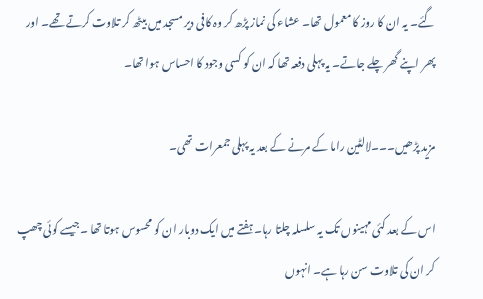گئے۔ یہ ان کا روز کا معمول تھا۔ عشاء کی نماز پڑھ کر وہ کافی دیر مسجد میں بیٹھ کر تلاوت کرتے تھے۔ اور پھر اپنے گھر چلے جاتے۔ یہ پہلی دفعہ تھا کہ ان کو کسی وجود کا احساس ہوا تھا۔

مزید پڑھیں۔۔۔لالٹین راما کے مرنے کے بعد یہ پہلی جمعرات تھی۔

اس کے بعد کئی مہینوں تک یہ سلسلہ چلتا رہا۔ ہفتے میں ایک دوبار ان کو محسوس ہوتا تھا ۔جیسے کوئی چھپ کر ان کی تلاوت سن رہا ہے۔ انہوں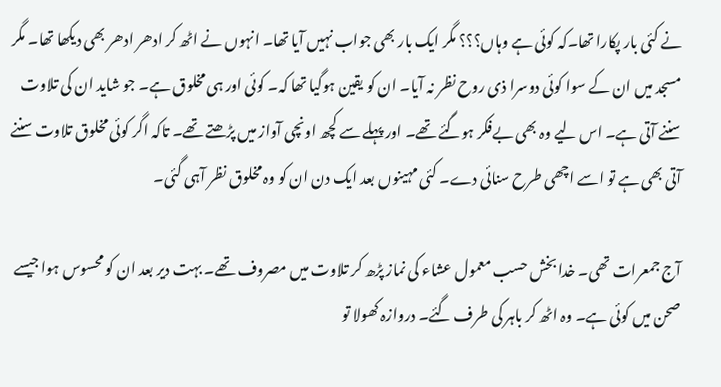نے کئی بار پکارا تھا۔کہ کوئی ہے وہاں؟؟؟ مگر ایک بار بھی جواب نہیں آیا تھا۔ انہوں نے اٹھ کر ادھر ادھر بھی دیکھا تھا۔ مگر مسجد میں ان کے سوا کوئی دوسرا ذی روح نظر نہ آیا۔ ان کو یقین ہوگیا تھا کہ۔ کوئی اور ہی مخلوق ہے۔ جو شاید ان کی تلاوت سننے آتی ہے۔ اس لیے وہ بھی بےفکر ہوگئے تھے۔ اور پہلے سے کچھ اونچی آواز میں پڑھتے تھے۔ تاکہ اگر کوئی مخلوق تلاوت سننے آتی بھی ہے تو اسے اچھی طرح سنائی دے۔ کئی مہینوں بعد ایک دن ان کو وہ مخلوق نظر آہی گئی۔

آج جمعرات تھی۔ خدا بخش حسب معمول عشاء کی نماز پڑھ کر تلاوت میں مصروف تھے۔ بہت دیر بعد ان کو محسوس ہوا جیسے صحن میں کوئی ہے۔ وہ اٹھ کر باہر کی طرف گئے۔ دروازہ کھولا تو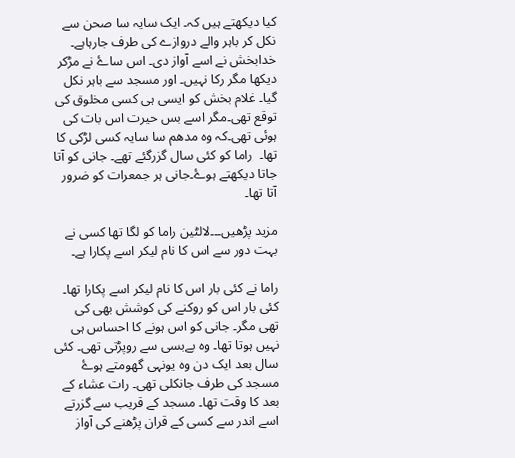کیا دیکھتے ہیں کہ۔ ایک سایہ سا صحن سے نکل کر باہر والے دروازے کی طرف جارہاہے۔ خدابخش نے اسے آواز دی۔ اس ساۓ نے مڑکر دیکھا مگر رکا نہیں۔ اور مسجد سے باہر نکل گیا۔ غلام بخش کو ایسی ہی کسی مخلوق کی توقع تھی۔مگر اسے بس حیرت اس بات کی ہوئی تھی۔کہ وہ مدھم سا سایہ کسی لڑکی کا تھا۔  راما کو کئی سال گزرگئے تھے۔ جانی کو آتا جاتا دیکھتے ہوۓ۔جانی ہر جمعرات کو ضرور آتا تھا۔

مزید پڑھیں۔۔۔لالٹین راما کو لگا تھا کسی نے بہت دور سے اس کا نام لیکر اسے پکارا ہے۔

راما نے کئی بار اس کا نام لیکر اسے پکارا تھا۔ کئی بار اس کو روکنے کی کوشش بھی کی تھی مگر۔ جانی کو اس ہونے کا احساس ہی نہیں ہوتا تھا۔ وہ بےبسی سے روپڑتی تھی۔ کئی سال بعد ایک دن وہ یونہی گھومتے ہوۓ مسجد کی طرف جانکلی تھی۔ رات عشاء کے بعد کا وقت تھا۔ مسجد کے قریب سے گزرتے اسے اندر سے کسی کے قران پڑھنے کی آواز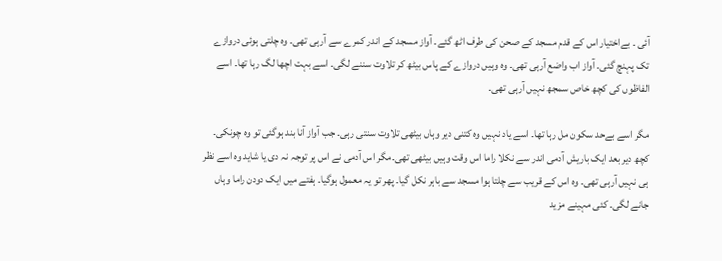آئی ۔ بےاختیار اس کے قدم مسجد کے صحن کی طرف اٹھ گئے۔ آواز مسجد کے اندر کمرے سے آرہی تھی۔ وہ چلتی ہوئی دروازے تک پہنچ گئی۔ آواز اب واضع آرہی تھی۔ وہ وہیں دروازے کے پاس بیٹھ کر تلاوت سننے لگی۔ اسے بہت اچھا لگ رہا تھا۔ اسے الفاظوں کی کچھ خاص سمجھ نہیں آرہی تھی۔

مگر اسے بےحد سکون مل رہا تھا۔ اسے یاد نہیں وہ کتنی دیر وہاں بیٹھی تلاوت سنتی رہی۔ جب آواز آنا بند ہوگئی تو وہ چونکی۔ کچھ دیر بعد ایک باریش آدمی اندر سے نکلا راما اس وقت وہیں بیٹھی تھی۔مگر اس آدمی نے اس پر توجہ نہ دی یا شاید وہ اسے نظر ہی نہیں آرہی تھی۔ وہ اس کے قریب سے چلتا ہوا مسجد سے باہر نکل گیا۔ پھر تو یہ معمول ہوگیا۔ ہفتے میں ایک دودن راما وہاں جانے لگی۔ کئی مہینے مزید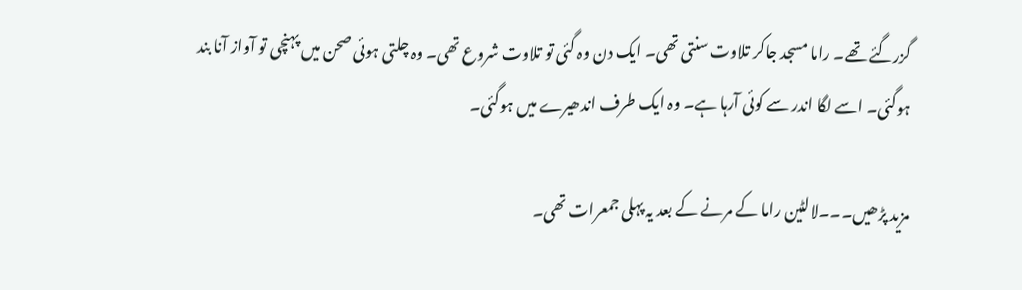گزرگئے تھے۔ راما مسجد جاکر تلاوت سنتی تھی۔ ایک دن وہ گئی تو تلاوت شروع تھی۔ وہ چلتی ہوئی صحن میں پہنچی تو آواز آنا بند ہوگئی۔ اسے لگا اندر سے کوئی آرہا ہے۔ وہ ایک طرف اندھیرے میں ہوگئی۔

مزید پڑھیں۔۔۔لالٹین راما کے مرنے کے بعد یہ پہلی جمعرات تھی۔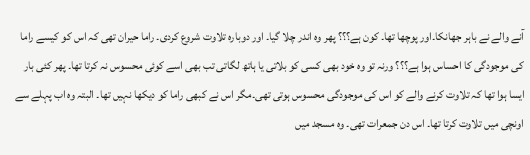آنے والے نے باہر جھانکا۔اور پوچھا تھا۔ کون ہے؟؟؟ پھر وہ اندر چلا گیا۔ اور دوبارہ تلاوت شروع کردی۔ راما حیران تھی کہ اس کو کیسے راما کی موجودگی کا احساس ہوا ہے؟؟؟ ورنہ تو وہ خود بھی کسی کو بلاتی یا ہاتھ لگاتی تب بھی اسے کوئی محسوس نہ کرتا تھا۔ پھر کئی بار ایسا ہوا تھا کہ تلاوت کرنے والے کو اس کی موجودگی محسوس ہوتی تھی۔مگر اس نے کبھی راما کو دیکھا نہیں تھا۔ البتہ وہ اب پہلے سے اونچی میں تلاوت کرتا تھا۔ اس دن جمعرات تھی۔ وہ مسجد میں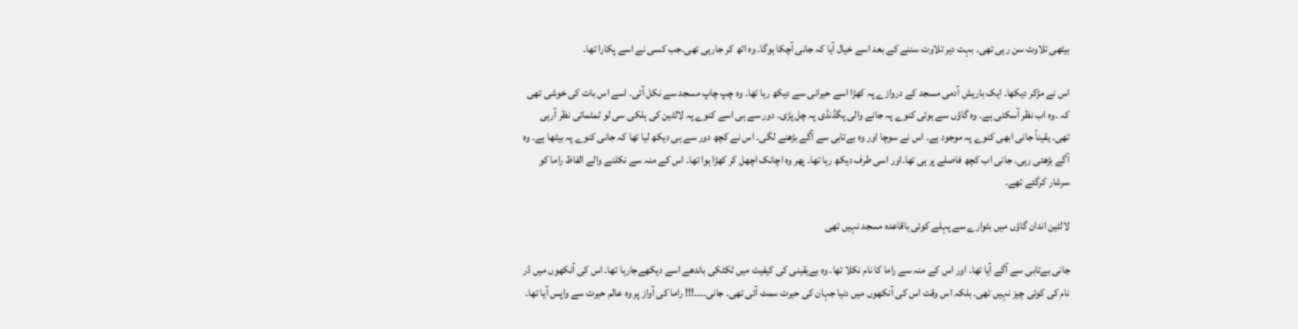بیٹھی تلاوت سن رہی تھی۔ بہت دیر تلاوت سننے کے بعد اسے خیال آیا کہ جانی آچکا ہوگا۔ وہ اٹھ کر جارہی تھی۔جب کسی نے اسے پکارا تھا۔

اس نے مڑکر دیکھا۔ ایک باریش آدمی مسجد کے دروازے پہ کھڑا اسے حیرانی سے دیکھ رہا تھا۔ وہ چپ چاپ مسجد سے نکل آئی۔ اسے اس بات کی خوشی تھی کہ ۔وہ اب نظر آسکتی ہے۔ وہ گاؤں سے ہوتی کنوے پہ جانے والی پگڈنڈی پہ چل پڑی۔ دور سے ہی اسے کنوے پہ لالٹین کی ہلکی سی لو ٹمٹماتی نظر آرہی تھی۔ یقیناً جانی ابھی کنوے پہ موجود ہے۔ اس نے سوچا اور وہ بےتابی سے آگے بڑھنے لگی۔ اس نے کچھ دور سے ہی دیکھ لیا تھا کہ جانی کنوے پہ بیٹھا ہے۔ وہ آگے بڑھتی رہی۔ جانی اب کچھ فاصلے پر ہی تھا۔اور اسی طرف دیکھ رہا تھا۔ پھر وہ اچانک اچھل کر کھڑا ہوا تھا۔ اس کے منہ سے نکلنے والے الفاظ راما کو سرشار کرگئے تھے۔

لالٹین اندان گاؤں میں بٹوارے سے پہلے کوئی باقاعدہ مسجد نہیں تھی

جانی بےتابی سے آگے آیا تھا۔ اور اس کے منہ سے راما کا نام نکلا تھا۔ وہ بےیقینی کی کیفیت میں ٹکٹکی باندھے اسے دیکھےجارہا تھا۔ اس کی آنکھوں میں ڈر نام کی کوئی چیز نہیں تھی۔ بلکہ اس وقت اس کی آنکھوں میں دنیا جہان کی حیرت سمٹ آئی تھی۔ جانی۔۔۔۔!!! راما کی آواز پر وہ عالم حیرت سے واپس آیا تھا۔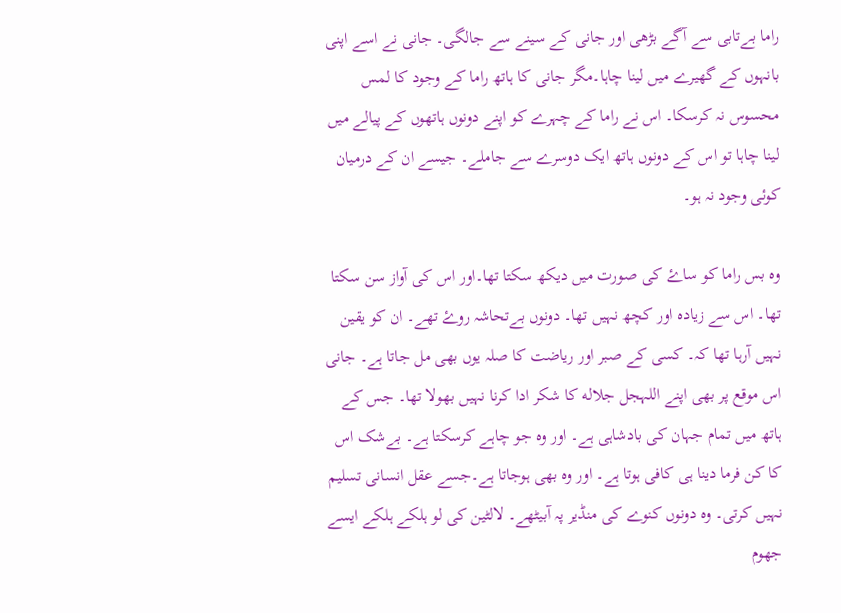راما بےتابی سے آگے بڑھی اور جانی کے سینے سے جالگی۔ جانی نے اسے اپنی بانہوں کے گھیرے میں لینا چاہا۔مگر جانی کا ہاتھ راما کے وجود کا لمس محسوس نہ کرسکا۔ اس نے راما کے چہرے کو اپنے دونوں ہاتھوں کے پیالے میں لینا چاہا تو اس کے دونوں ہاتھ ایک دوسرے سے جاملے۔ جیسے ان کے درمیان کوئی وجود نہ ہو۔

وہ بس راما کو ساۓ کی صورت میں دیکھ سکتا تھا۔اور اس کی آواز سن سکتا تھا۔ اس سے زیادہ اور کچھ نہیں تھا۔ دونوں بےتحاشہ روۓ تھے۔ ان کو یقین نہیں آرہا تھا کہ۔ کسی کے صبر اور ریاضت کا صلہ یوں بھی مل جاتا ہے۔ جانی اس موقع پر بھی اپنے اللہجل جلاله کا شکر ادا کرنا نہیں بھولا تھا۔ جس کے ہاتھ میں تمام جہان کی بادشاہی ہے۔ اور وہ جو چاہے کرسکتا ہے۔ بےشک اس کا کن فرما دینا ہی کافی ہوتا ہے۔ اور وہ بھی ہوجاتا ہے۔جسے عقل انسانی تسلیم نہیں کرتی۔ وہ دونوں کنوے کی منڈیر پہ آبیٹھے۔ لالٹین کی لو ہلکے ہلکے ایسے جھوم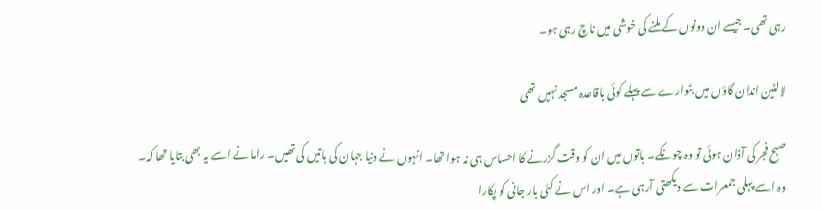رہی تھی۔ جیسے ان دونوں کے ملنے کی خوشی میں ناچ رہی ہو۔

لالٹین اندان گاؤں میں بٹوارے سے پہلے کوئی باقاعدہ مسجد نہیں تھی

صبح فجر کی آذان ہوئی تو وہ چونکے۔ باتوں میں ان کو وقت گزرنے کا احساس ہی نہ ہوا تھا۔ انہوں نے دنیا جہان کی باتیں کی تھیں۔ راما نے اسے یہ بھی بتایا تھا کہ۔ وہ اسے پہلی جمعرات سے دیکھتی آرہی ہے۔ اور اس نے کئی بار جانی کو پکارا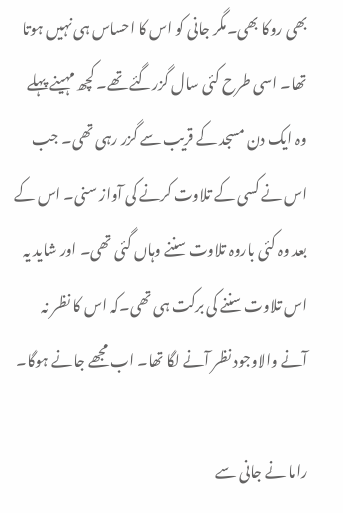بھی روکا بھی۔مگر جانی کو اس کا احساس ہی نہیں ہوتا تھا۔ اسی طرح کئی سال گزرگئے تھے۔ کچھ مہینے پہلے وہ ایک دن مسجد کے قریب سے گزر رہی تھی۔ جب اس نے کسی کے تلاوت کرنے کی آواز سنی۔ اس کے بعد وہ کئی باروہ تلاوت سننے وہاں گئی تھی۔ اور شاید یہ اس تلاوت سننے کی برکت ہی تھی۔کہ اس کا نظر نہ آنے والاوجود نظر آنے لگا تھا۔ اب مجھے جانے ہوگا۔

راما نے جانی سے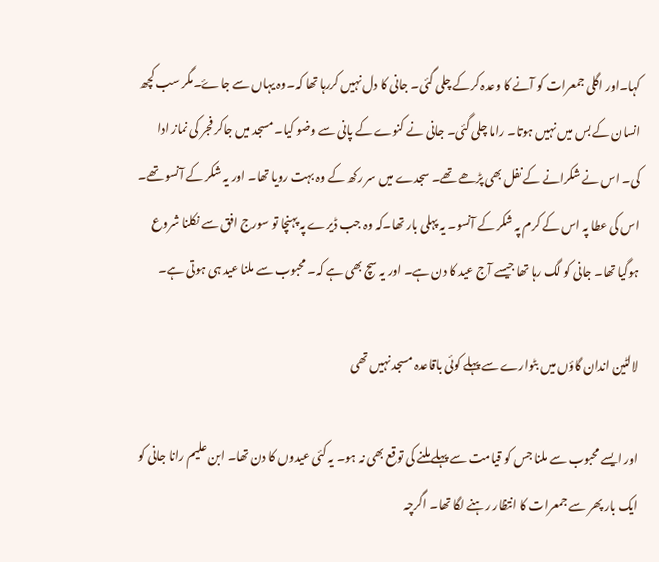کہا۔اور اگلی جمعرات کو آنے کا وعدہ کرکے چلی گئی۔ جانی کا دل نہیں کررہا تھا کہ۔وہ یہاں سے جاۓ۔مگر سب کچھ انسان کے بس میں نہیں ہوتا۔ راما چلی گئی۔ جانی نے کنوے کے پانی سے وضو کیا۔ مسجد میں جاکر فجر کی نماز ادا کی۔ اس نے شکرانے کے نفل بھی پڑھے تھے۔ سجدے میں سر رکھ کے وہ بہت رویا تھا۔ اور یہ شکر کے آنسو تھے۔ اس کی عطا پہ اس کے کرم پہ شکر کے آنسو۔ یہ پہلی بار تھا۔کہ وہ جب ڈیرے پہ پہنچا تو سورج افق سے نکلنا شروع ہوگیا تھا۔ جانی کو لگ رہا تھا جیسے آج عید کا دن ہے۔ اور یہ سچ بھی ہے کہ۔ محبوب سے ملنا عید ہی ہوتی ہے۔

لالٹین اندان گاؤں میں بٹوارے سے پہلے کوئی باقاعدہ مسجد نہیں تھی

اور ایسے محبوب سے ملنا جس کو قیامت سے پہلے ملنے کی توقع بھی نہ ہو۔ یہ کئی عیدوں کا دن تھا۔ ابن علیم رانا جانی کو ایک بار پھر سے جمعرات کا انتظار رہنے لگا تھا۔ اگرچہ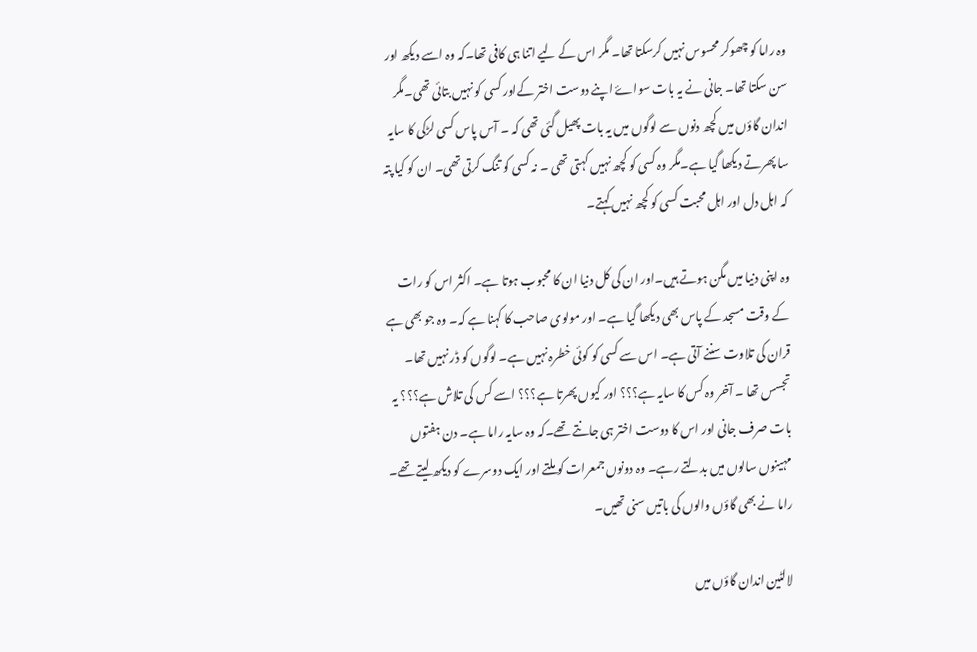وہ راما کو چھوکر محسوس نہیں کرسکتا تھا۔ مگر اس کے لیے اتنا ہی کافی تھا۔کہ وہ اسے دیکھ اور سن سکتا تھا۔ جانی نے یہ بات سواۓ اپنے دوست اختر کےاور کسی کو نہیں بتائی تھی۔مگر اندان گاؤں میں کچھ دنوں سے لوگوں میں یہ بات پھیل گئی تھی کہ ۔ آس پاس کسی لڑکی کا سایہ سا پھرتے دیکھا گیا ہے۔مگر وہ کسی کو کچھ نہیں کہتی تھی ۔ نہ کسی کو تنگ کرتی تھی۔ ان کو کیا پتہ کہ اہل دل اور اہل محبت کسی کو کچھ نہیں کہتے۔

وہ اپنی دنیا میں مگن ہوتے ہیں۔اور ان کی کل دنیا ان کا محبوب ہوتا ہے۔ اکثر اس کو رات کے وقت مسجد کے پاس بھی دیکھا گیا ہے۔ اور مولوی صاحب کا کہنا ہے کہ۔ وہ جو بھی ہے قران کی تلاوت سننے آتی ہے۔ اس سے کسی کو کوئی خطرہ نہیں ہے۔ لوگوں کو ڈر نہیں تھا۔ تجسس تھا ۔ آخر وہ کس کا سایہ ہے؟؟؟ اور کیوں پھرتا ہے؟؟؟ اسے کس کی تلاش ہے؟؟؟ یہ بات صرف جانی اور اس کا دوست اختر ہی جانتے تھے۔کہ وہ سایہ راما ہے۔ دن ہفتوں مہینوں سالوں میں بدلتے رہے۔ وہ دونوں جمعرات کو ملتے اور ایک دوسرے کو دیکھ لیتے تھے۔ راما نے بھی گاؤں والوں کی باتیں سنی تھیں۔

لالٹین اندان گاؤں میں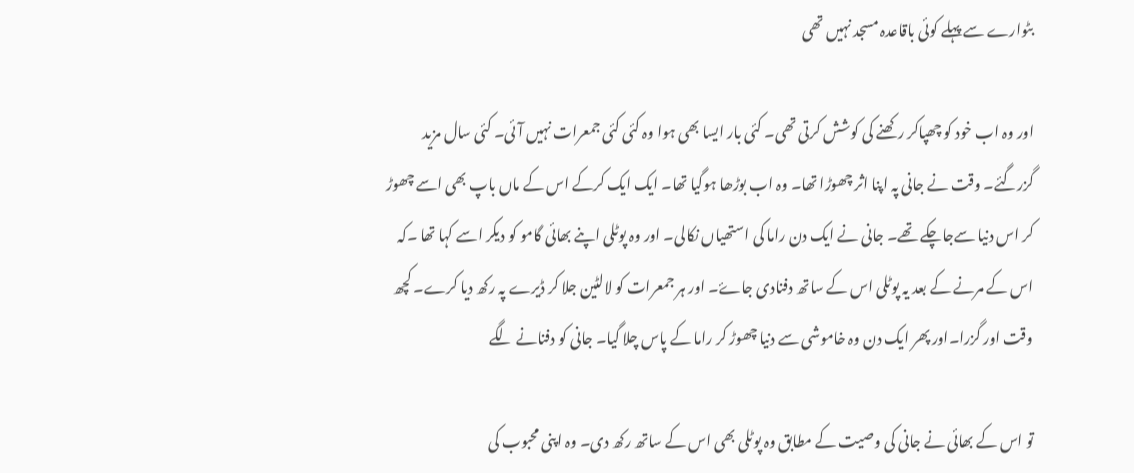بٹوارے سے پہلے کوئی باقاعدہ مسجد نہیں تھی

اور وہ اب خود کو چھپاکر رکھنے کی کوشش کرتی تھی۔ کئی بار ایسا بھی ہوا وہ کئی کئی جمعرات نہیں آئی۔ کئی سال مزید گزرگئے۔ وقت نے جانی پہ اپنا اثر چھوڑا تھا۔ وہ اب بوڑھا ہوگیا تھا۔ ایک ایک کرکے اس کے ماں باپ بھی اسے چھوڑ کر اس دنیا سےجاچکے تھے۔ جانی نے ایک دن راما کی استھیاں نکالی۔ اور وہ پوٹلی اپنے بھائی گامو کو دیکر اسے کہا تھا ۔کہ اس کے مرنے کے بعد یہ پوٹلی اس کے ساتھ دفنادی جاۓ۔ اور ہر جمعرات کو لالٹین جلا کر ڈیرے پہ رکھ دیا کرے۔ کچھ وقت اور گزرا۔اور پھر ایک دن وہ خاموشی سے دنیا چھوڑ کر راما کے پاس چلا گیا۔ جانی کو دفنانے لگے

تو اس کے بھائی نے جانی کی وصیت کے مطابق وہ پوٹلی بھی اس کے ساتھ رکھ دی۔ وہ اپنی محبوب کی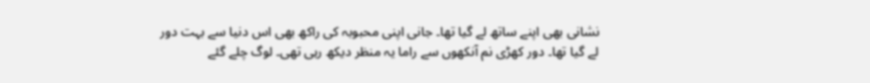نشانی بھی اپنے ساتھ لے گیا تھا۔ جانی اپنی محبوبہ کی راکھ بھی اس دنیا سے بہت دور لے گیا تھا۔ دور کھڑی نم آنکھوں سے راما یہ منظر دیکھ رہی تھی۔ لوگ چلے گئے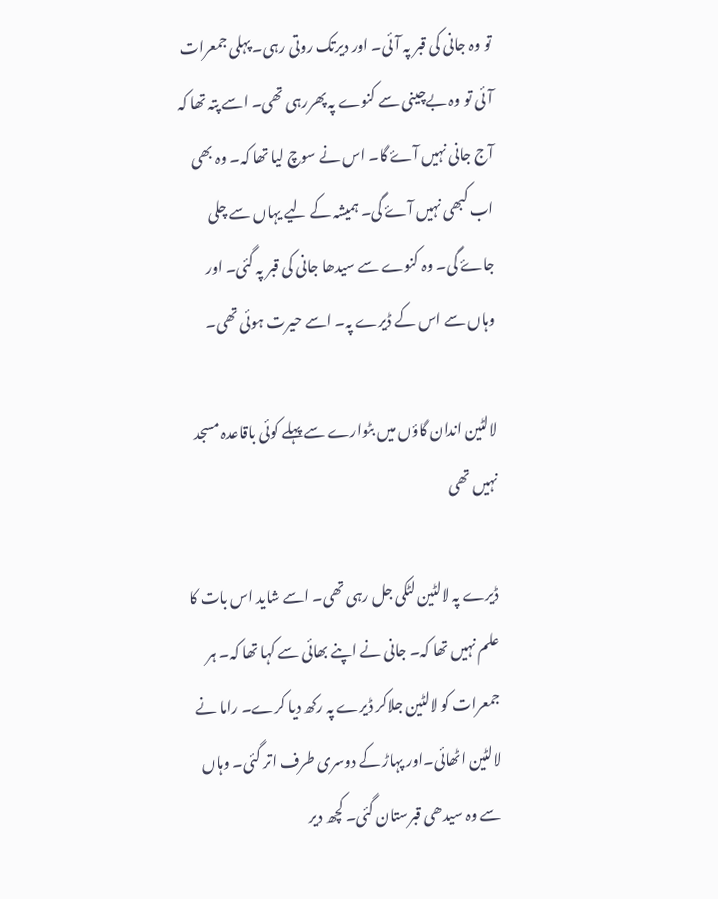تو وہ جانی کی قبر پہ آئی۔ اور دیرتک روتی رہی۔ پہلی جمعرات آئی تو وہ بےچینی سے کنوے پہ پھررہی تھی۔ اسے پتہ تھا کہ آج جانی نہیں آۓ گا۔ اس نے سوچ لیا تھا کہ۔ وہ بھی اب کبھی نہیں آۓ گی۔ ہمیشہ کے لیے یہاں سے چلی جاۓ گی۔ وہ کنوے سے سیدھا جانی کی قبر پہ گئی۔ اور وہاں سے اس کے ڈیرے پہ۔ اسے حیرت ہوئی تھی۔

لالٹین اندان گاؤں میں بٹوارے سے پہلے کوئی باقاعدہ مسجد نہیں تھی

ڈیرے پہ لالٹین لٹکی جل رہی تھی۔ اسے شاید اس بات کا علم نہیں تھا کہ۔ جانی نے اپنے بھائی سے کہا تھا کہ۔ ہر جمعرات کو لالٹین جلاکر ڈیرے پہ رکھ دیا کرے۔ راما نے لالٹین اٹھائی۔اور پہاڑ کے دوسری طرف اتر گئی۔ وہاں سے وہ سیدھی قبرستان گئی۔ کچھ دیر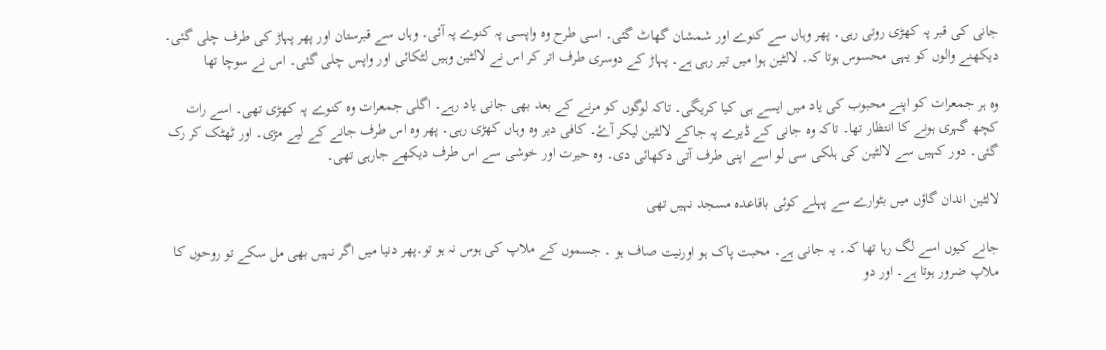جانی کی قبر پہ کھڑی روتی رہی۔ پھر وہاں سے کنوے اور شمشان گھاٹ گئی۔ اسی طرح وہ واپسی پہ کنوے پہ آئی۔ وہاں سے قبرستان اور پھر پہاڑ کی طرف چلی گئی۔ دیکھنے والوں کو یہی محسوس ہوتا کہ۔ لالٹین ہوا میں تیر رہی ہے۔ پہاڑ کے دوسری طرف اتر کر اس نے لالٹین وہیں لٹکائی اور واپس چلی گئی۔ اس نے سوچا تھا

وہ ہر جمعرات کو اپنے محبوب کی یاد میں ایسے ہی کیا کریگی۔ تاکہ لوگوں کو مرنے کے بعد بھی جانی یاد رہے۔ اگلی جمعرات وہ کنوے پہ کھڑی تھی۔ اسے رات کچھ گہری ہونے کا انتظار تھا۔ تاکہ وہ جانی کے ڈیرے پہ جاکے لالٹین لیکر آۓ۔ کافی دیر وہ وہاں کھڑی رہی۔ پھر وہ اس طرف جانے کے لیے مڑی۔ اور ٹھٹک کر رک گئی۔ دور کہیں سے لالٹین کی ہلکی سی لو اسے اپنی طرف آتی دکھائی دی۔ وہ حیرت اور خوشی سے اس طرف دیکھے جارہی تھی۔

لالٹین اندان گاؤں میں بٹوارے سے پہلے کوئی باقاعدہ مسجد نہیں تھی

جانے کیوں اسے لگ رہا تھا کہ۔ یہ جانی ہے۔ محبت پاک ہو اورنیت صاف ہو ۔ جسموں کے ملاپ کی ہوس نہ ہو تو۔پھر دنیا میں اگر نہیں بھی مل سکے تو روحوں کا ملاپ ضرور ہوتا ہے۔ اور دو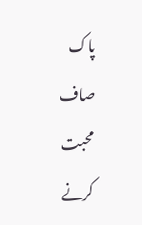پاک صاف محبت کرنے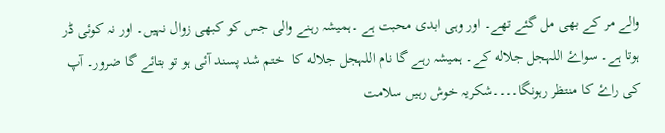والے مر کے بھی مل گئے تھے۔ اور وہی ابدی محبت ہے ۔ہمیشہ رہنے والی جس کو کبھی زوال نہیں۔ اور نہ کوئی ڈر ہوتا ہے۔ سواۓ اللہجل جلاله کے۔ ہمیشہ رہے گا نام اللہجل جلاله کا  ختم شد پسند آئی ہو تو بتائے گا ضرور۔ آپ کی راۓ کا منتظر رہونگا۔۔۔۔شکریہ خوش رہیں سلامت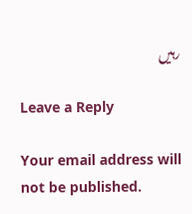رہیں

Leave a Reply

Your email address will not be published.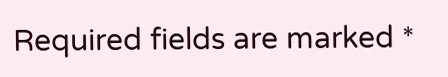Required fields are marked *